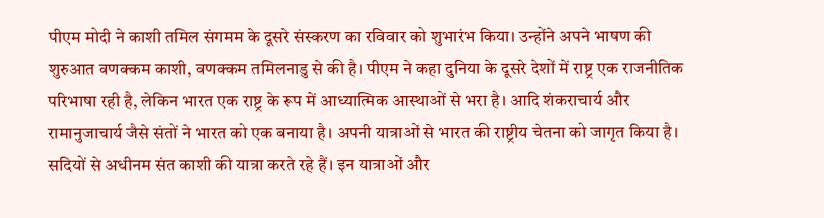पीएम मोदी ने काशी तमिल संगमम के दूसरे संस्करण का रविवार को शुभारंभ किया। उन्होंने अपने भाषण की शुरुआत वणक्कम काशी, वणक्कम तमिलनाडु से की है। पीएम ने कहा दुनिया के दूसरे देशों में राष्ट्र एक राजनीतिक परिभाषा रही है, लेकिन भारत एक राष्ट्र के रूप में आध्यात्मिक आस्थाओं से भरा है। आदि शंकराचार्य और रामानुजाचार्य जैसे संतों ने भारत को एक बनाया है। अपनी यात्राओं से भारत की राष्ट्रीय चेतना को जागृत किया है। सदियों से अधीनम संत काशी की यात्रा करते रहे हैं। इन यात्राओं और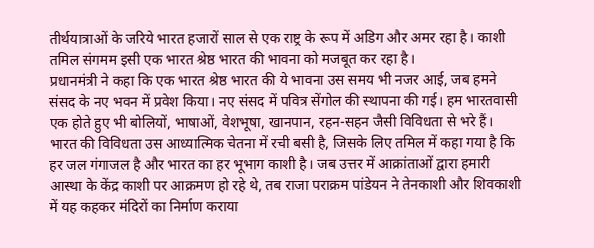तीर्थयात्राओं के जरिये भारत हजारों साल से एक राष्ट्र के रूप में अडिग और अमर रहा है। काशी तमिल संगमम इसी एक भारत श्रेष्ठ भारत की भावना को मजबूत कर रहा है।
प्रधानमंत्री ने कहा कि एक भारत श्रेष्ठ भारत की ये भावना उस समय भी नजर आई, जब हमने संसद के नए भवन में प्रवेश किया। नए संसद में पवित्र सेंगोल की स्थापना की गई। हम भारतवासी एक होते हुए भी बोलियों, भाषाओं, वेशभूषा, खानपान, रहन-सहन जैसी विविधता से भरे हैं। भारत की विविधता उस आध्यात्मिक चेतना में रची बसी है, जिसके लिए तमिल में कहा गया है कि हर जल गंगाजल है और भारत का हर भूभाग काशी है। जब उत्तर में आक्रांताओं द्वारा हमारी आस्था के केंद्र काशी पर आक्रमण हो रहे थे, तब राजा पराक्रम पांडेयन ने तेनकाशी और शिवकाशी में यह कहकर मंदिरों का निर्माण कराया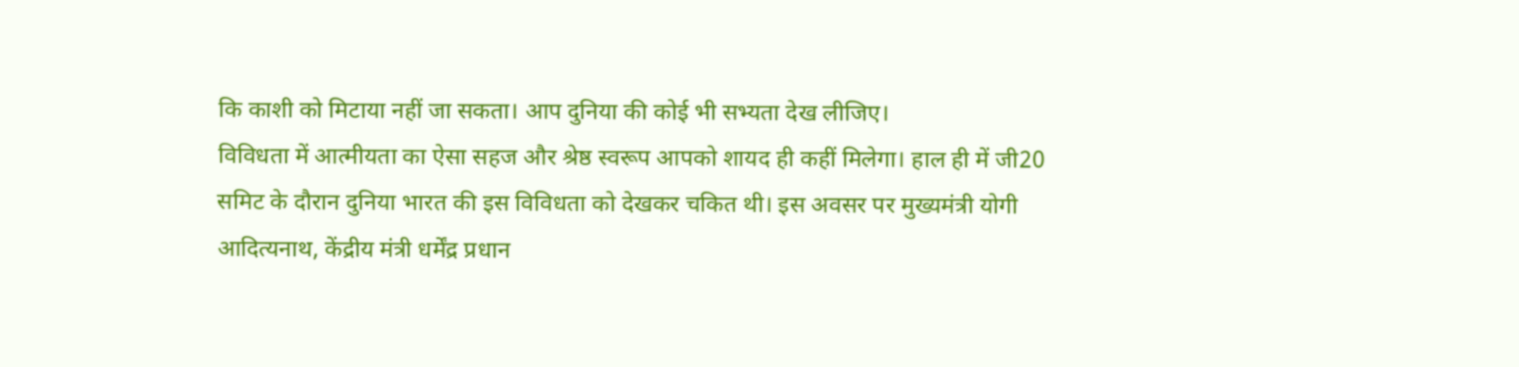कि काशी को मिटाया नहीं जा सकता। आप दुनिया की कोई भी सभ्यता देख लीजिए।
विविधता में आत्मीयता का ऐसा सहज और श्रेष्ठ स्वरूप आपको शायद ही कहीं मिलेगा। हाल ही में जी20 समिट के दौरान दुनिया भारत की इस विविधता को देखकर चकित थी। इस अवसर पर मुख्यमंत्री योगी आदित्यनाथ, केंद्रीय मंत्री धर्मेंद्र प्रधान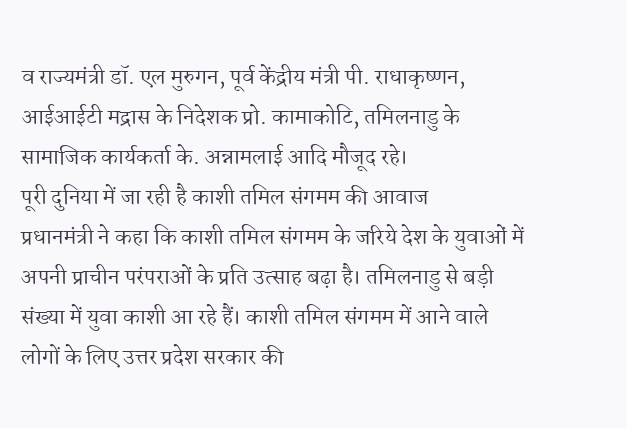व राज्यमंत्री डॉ. एल मुरुगन, पूर्व केंद्रीय मंत्री पी. राधाकृष्णन, आईआईटी मद्रास के निदेशक प्रो. कामाकोटि, तमिलनाडु के सामाजिक कार्यकर्ता के. अन्नामलाई आदि मौजूद रहे।
पूरी दुनिया में जा रही है काशी तमिल संगमम की आवाज
प्रधानमंत्री ने कहा कि काशी तमिल संगमम के जरिये देश के युवाओं में अपनी प्राचीन परंपराओं के प्रति उत्साह बढ़ा है। तमिलनाडु से बड़ी संख्या में युवा काशी आ रहे हैं। काशी तमिल संगमम में आने वाले लोगों के लिए उत्तर प्रदेश सरकार की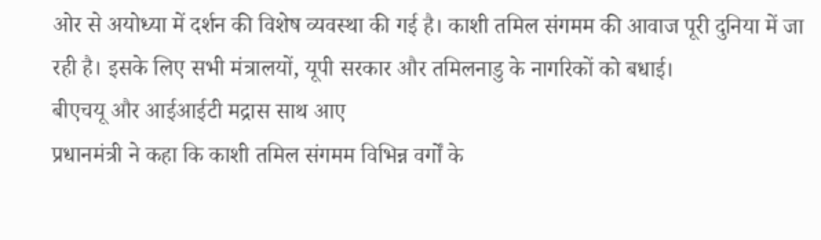ओर से अयोध्या में दर्शन की विशेष व्यवस्था की गई है। काशी तमिल संगमम की आवाज पूरी दुनिया में जा रही है। इसके लिए सभी मंत्रालयों, यूपी सरकार और तमिलनाडु के नागरिकों को बधाई।
बीएचयू और आईआईटी मद्रास साथ आए
प्रधानमंत्री ने कहा कि काशी तमिल संगमम विभिन्न वर्गों के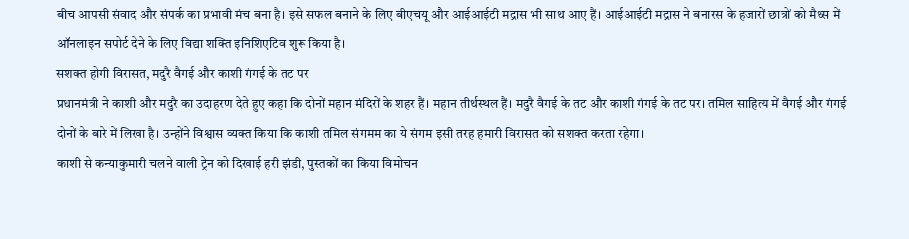बीच आपसी संवाद और संपर्क का प्रभावी मंच बना है। इसे सफल बनाने के लिए बीएचयू और आईआईटी मद्रास भी साथ आए हैं। आईआईटी मद्रास ने बनारस के हजारों छात्रों को मैथ्स में ऑनलाइन सपोर्ट देने के लिए विद्या शक्ति इनिशिएटिव शुरू किया है।
सशक्त होगी विरासत, मदुरै वैगई और काशी गंगई के तट पर
प्रधानमंत्री ने काशी और मदुरै का उदाहरण देते हुए कहा कि दोनों महान मंदिरों के शहर हैं। महान तीर्थस्थल हैं। मदुरै वैगई के तट और काशी गंगई के तट पर। तमिल साहित्य में वैगई और गंगई दोनों के बारे में लिखा है। उन्होंने विश्वास व्यक्त किया कि काशी तमिल संगमम का ये संगम इसी तरह हमारी विरासत को सशक्त करता रहेगा।
काशी से कन्याकुमारी चलने वाली ट्रेन को दिखाई हरी झंडी, पुस्तकों का किया विमोचन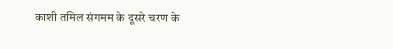काशी तमिल संगमम के दूसरे चरण के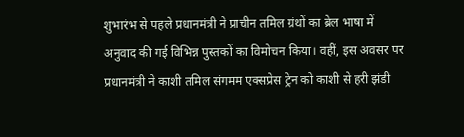शुभारंभ से पहले प्रधानमंत्री ने प्राचीन तमिल ग्रंथों का ब्रेल भाषा में अनुवाद की गई विभिन्न पुस्तकों का विमोचन किया। वहीं, इस अवसर पर प्रधानमंत्री ने काशी तमिल संगमम एक्सप्रेस ट्रेन को काशी से हरी झंडी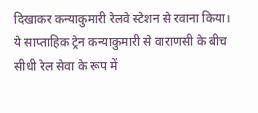दिखाकर कन्याकुमारी रेलवे स्टेशन से रवाना किया। ये साप्ताहिक ट्रेन कन्याकुमारी से वाराणसी के बीच सीधी रेल सेवा के रूप में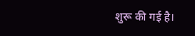शुरू की गई है।